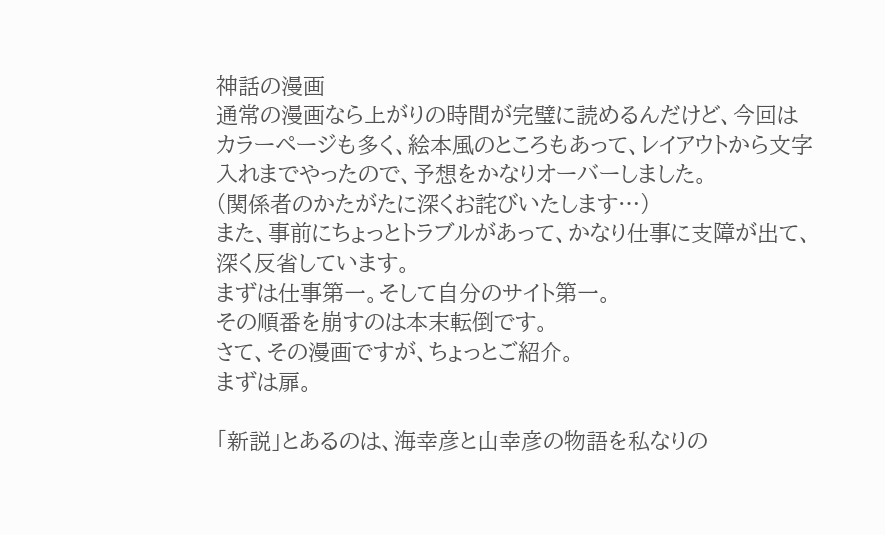神話の漫画
通常の漫画なら上がりの時間が完璧に読めるんだけど、今回はカラーページも多く、絵本風のところもあって、レイアウトから文字入れまでやったので、予想をかなりオーバーしました。
(関係者のかたがたに深くお詫びいたします…)
また、事前にちょっとトラブルがあって、かなり仕事に支障が出て、深く反省しています。
まずは仕事第一。そして自分のサイト第一。
その順番を崩すのは本末転倒です。
さて、その漫画ですが、ちょっとご紹介。
まずは扉。

「新説」とあるのは、海幸彦と山幸彦の物語を私なりの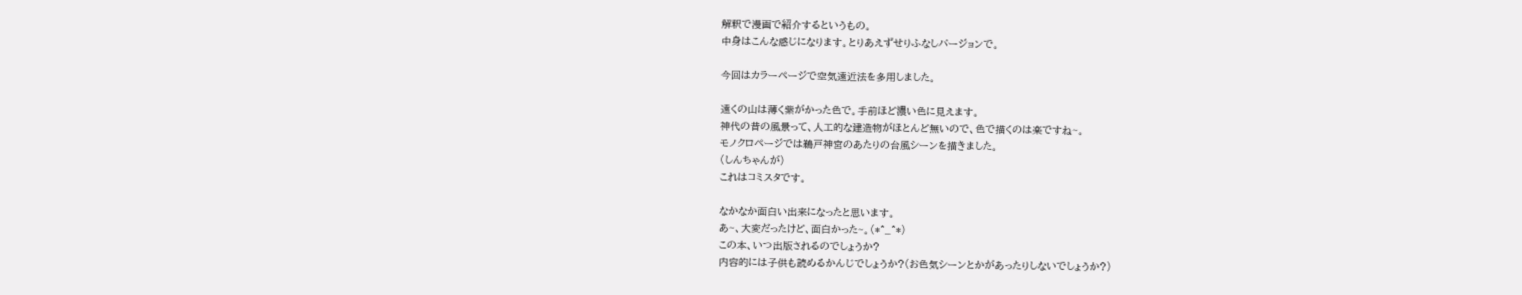解釈で漫画で紹介するというもの。
中身はこんな感じになります。とりあえずせりふなしバージョンで。

今回はカラーページで空気遠近法を多用しました。

遠くの山は薄く紫がかった色で。手前ほど濃い色に見えます。
神代の昔の風景って、人工的な建造物がほとんど無いので、色で描くのは楽ですね~。
モノクロページでは鵜戸神宮のあたりの台風シーンを描きました。
(しんちゃんが)
これはコミスタです。

なかなか面白い出来になったと思います。
あ~、大変だったけど、面白かった~。(*^_^*)
この本、いつ出版されるのでしょうか?
内容的には子供も読めるかんじでしょうか?(お色気シーンとかがあったりしないでしょうか?)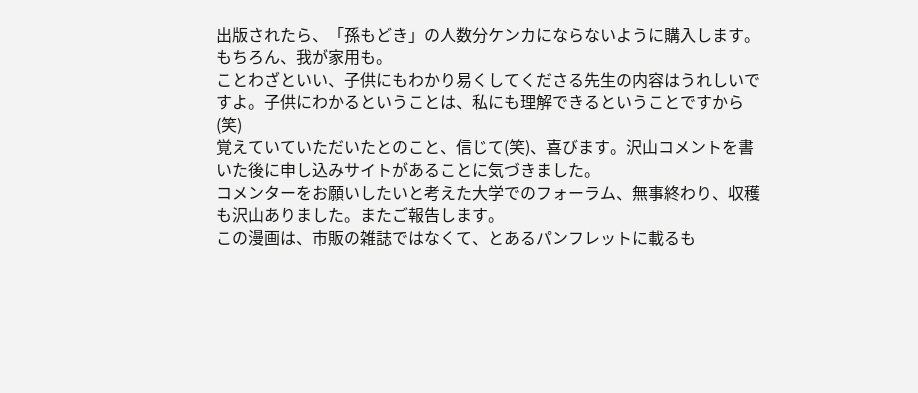出版されたら、「孫もどき」の人数分ケンカにならないように購入します。
もちろん、我が家用も。
ことわざといい、子供にもわかり易くしてくださる先生の内容はうれしいですよ。子供にわかるということは、私にも理解できるということですから(笑)
覚えていていただいたとのこと、信じて(笑)、喜びます。沢山コメントを書いた後に申し込みサイトがあることに気づきました。
コメンターをお願いしたいと考えた大学でのフォーラム、無事終わり、収穫も沢山ありました。またご報告します。
この漫画は、市販の雑誌ではなくて、とあるパンフレットに載るも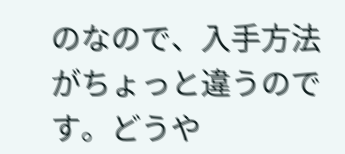のなので、入手方法がちょっと違うのです。どうや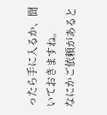ったら手に入るか、聞いておきますね。
なにかご依頼があると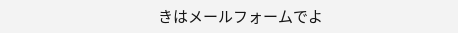きはメールフォームでよ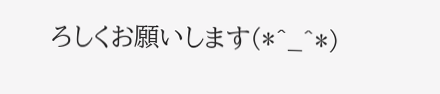ろしくお願いします(*^_^*)